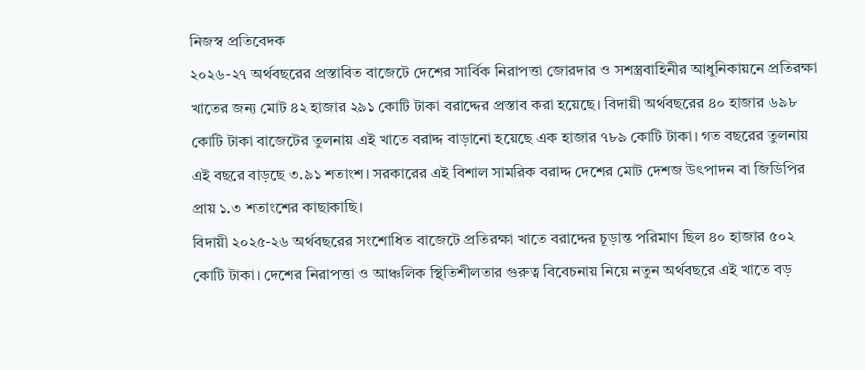নিজস্ব প্রতিবেদক
২০২৬-২৭ অর্থবছরের প্রস্তাবিত বাজেটে দেশের সার্বিক নিরাপত্তা জোরদার ও সশস্ত্রবাহিনীর আধুনিকায়নে প্রতিরক্ষা খাতের জন্য মোট ৪২ হাজার ২৯১ কোটি টাকা বরাদ্দের প্রস্তাব করা হয়েছে। বিদায়ী অর্থবছরের ৪০ হাজার ৬৯৮ কোটি টাকা বাজেটের তুলনায় এই খাতে বরাদ্দ বাড়ানো হয়েছে এক হাজার ৭৮৯ কোটি টাকা। গত বছরের তুলনায় এই বছরে বাড়ছে ৩.৯১ শতাংশ। সরকারের এই বিশাল সামরিক বরাদ্দ দেশের মোট দেশজ উৎপাদন বা জিডিপির প্রায় ১.৩ শতাংশের কাছাকাছি।
বিদায়ী ২০২৫-২৬ অর্থবছরের সংশোধিত বাজেটে প্রতিরক্ষা খাতে বরাদ্দের চূড়ান্ত পরিমাণ ছিল ৪০ হাজার ৫০২ কোটি টাকা। দেশের নিরাপত্তা ও আঞ্চলিক স্থিতিশীলতার গুরুত্ব বিবেচনায় নিয়ে নতুন অর্থবছরে এই খাতে বড়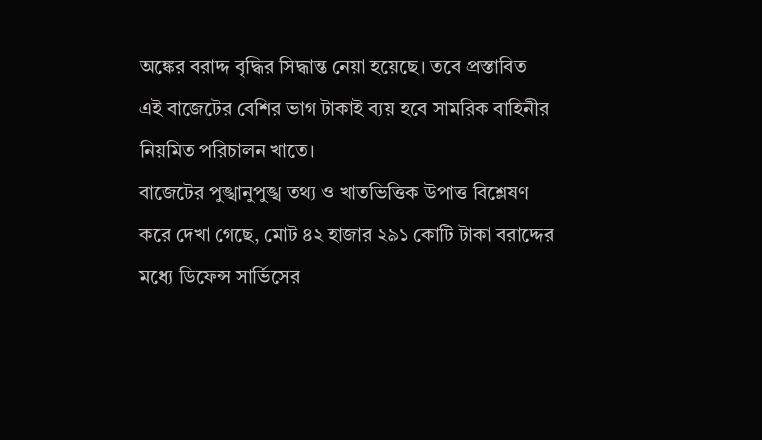অঙ্কের বরাদ্দ বৃদ্ধির সিদ্ধান্ত নেয়া হয়েছে। তবে প্রস্তাবিত এই বাজেটের বেশির ভাগ টাকাই ব্যয় হবে সামরিক বাহিনীর নিয়মিত পরিচালন খাতে।
বাজেটের পুঙ্খানুপুঙ্খ তথ্য ও খাতভিত্তিক উপাত্ত বিশ্লেষণ করে দেখা গেছে, মোট ৪২ হাজার ২৯১ কোটি টাকা বরাদ্দের মধ্যে ডিফেন্স সার্ভিসের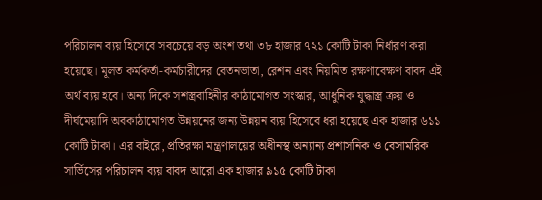পরিচালন ব্যয় হিসেবে সবচেয়ে বড় অংশ তথা ৩৮ হাজার ৭২১ কোটি টাকা নির্ধারণ করা হয়েছে। মূলত কর্মকর্তা-কর্মচারীদের বেতনভাতা, রেশন এবং নিয়মিত রক্ষণাবেক্ষণ বাবদ এই অর্থ ব্যয় হবে। অন্য দিকে সশস্ত্রবাহিনীর কাঠামোগত সংস্কার, আধুনিক যুদ্ধাস্ত্র ক্রয় ও দীর্ঘমেয়াদি অবকাঠামোগত উন্নয়নের জন্য উন্নয়ন ব্যয় হিসেবে ধরা হয়েছে এক হাজার ৬১১ কোটি টাকা। এর বাইরে, প্রতিরক্ষা মন্ত্রণালয়ের অধীনস্থ অন্যান্য প্রশাসনিক ও বেসামরিক সার্ভিসের পরিচালন ব্যয় বাবদ আরো এক হাজার ৯১৫ কোটি টাকা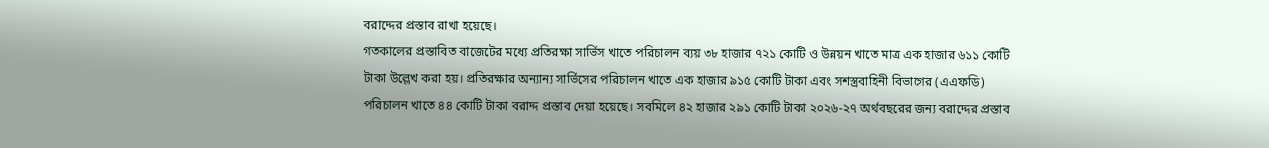বরাদ্দের প্রস্তাব রাখা হয়েছে।
গতকালের প্রস্তাবিত বাজেটের মধ্যে প্রতিরক্ষা সার্ভিস খাতে পরিচালন ব্যয় ৩৮ হাজার ৭২১ কোটি ও উন্নয়ন খাতে মাত্র এক হাজার ৬১১ কোটি টাকা উল্লেখ করা হয়। প্রতিরক্ষার অন্যান্য সার্ভিসের পরিচালন খাতে এক হাজার ৯১৫ কোটি টাকা এবং সশস্ত্রবাহিনী বিভাগের (এএফডি) পরিচালন খাতে ৪৪ কোটি টাকা বরাদ্দ প্রস্তাব দেয়া হয়েছে। সবমিলে ৪২ হাজার ২৯১ কোটি টাকা ২০২৬-২৭ অর্থবছরের জন্য বরাদ্দের প্রস্তাব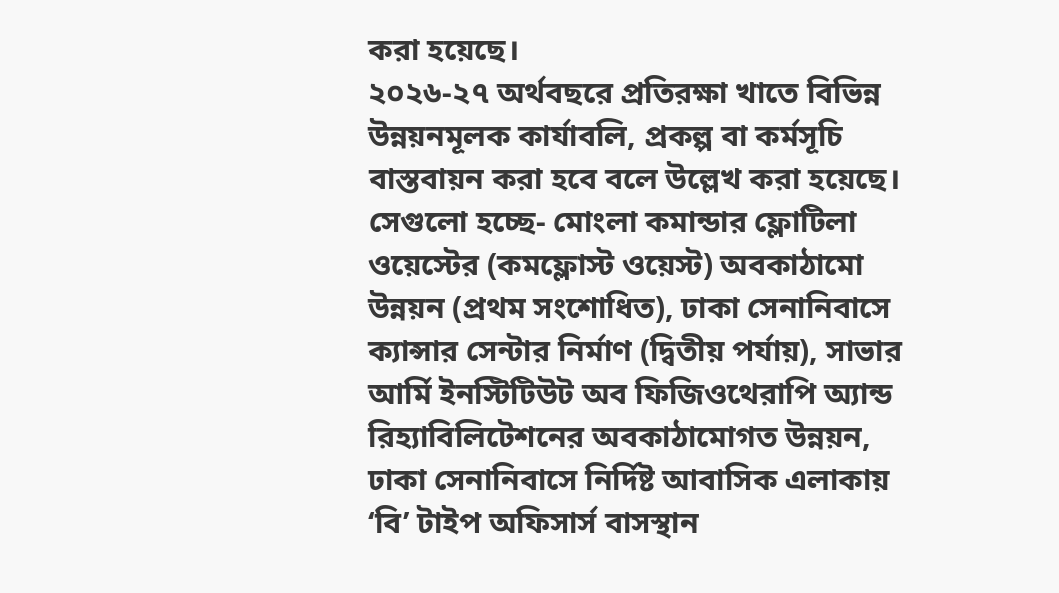করা হয়েছে।
২০২৬-২৭ অর্থবছরে প্রতিরক্ষা খাতে বিভিন্ন উন্নয়নমূলক কার্যাবলি, প্রকল্প বা কর্মসূচি বাস্তবায়ন করা হবে বলে উল্লেখ করা হয়েছে। সেগুলো হচ্ছে- মোংলা কমান্ডার ফ্লোটিলা ওয়েস্টের (কমফ্লোস্ট ওয়েস্ট) অবকাঠামো উন্নয়ন (প্রথম সংশোধিত), ঢাকা সেনানিবাসে ক্যান্সার সেন্টার নির্মাণ (দ্বিতীয় পর্যায়), সাভার আর্মি ইনস্টিটিউট অব ফিজিওথেরাপি অ্যান্ড রিহ্যাবিলিটেশনের অবকাঠামোগত উন্নয়ন, ঢাকা সেনানিবাসে নির্দিষ্ট আবাসিক এলাকায় ‘বি’ টাইপ অফিসার্স বাসস্থান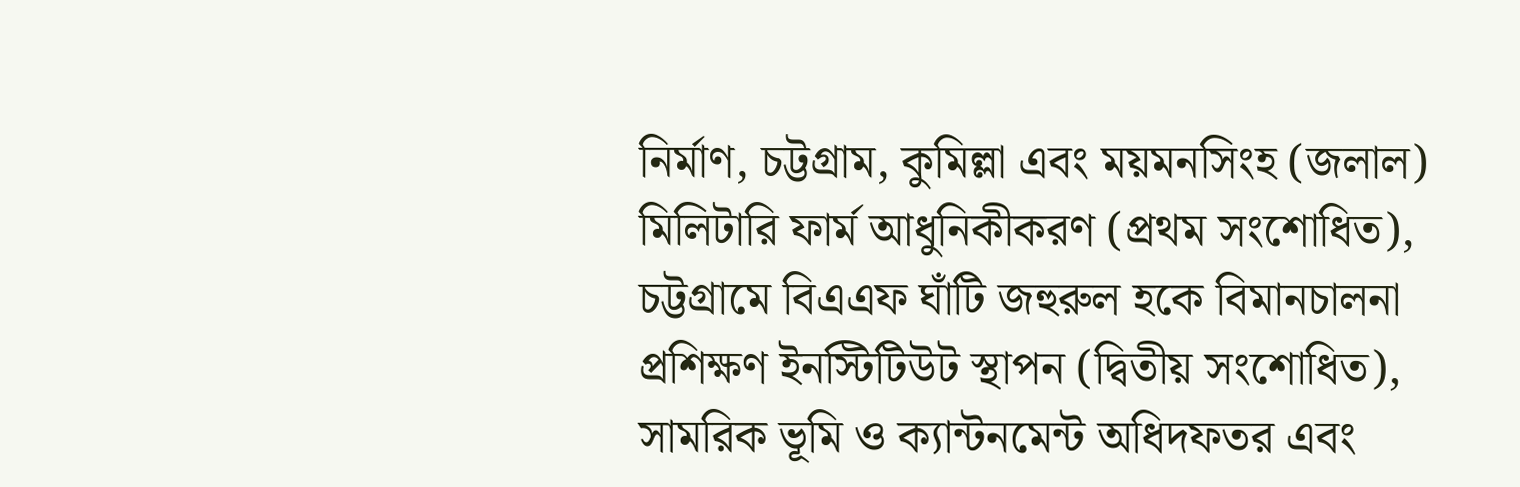নির্মাণ, চট্টগ্রাম, কুমিল্লা এবং ময়মনসিংহ (জলাল) মিলিটারি ফার্ম আধুনিকীকরণ (প্রথম সংশোধিত), চট্টগ্রামে বিএএফ ঘাঁটি জহুরুল হকে বিমানচালনা প্রশিক্ষণ ইনস্টিটিউট স্থাপন (দ্বিতীয় সংশোধিত), সামরিক ভূমি ও ক্যান্টনমেন্ট অধিদফতর এবং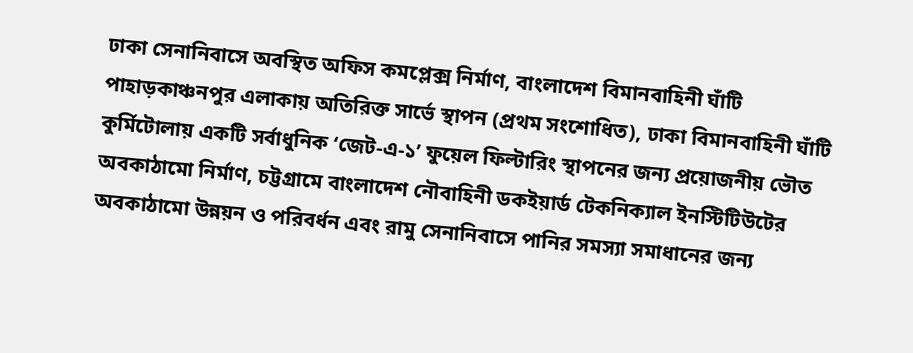ঢাকা সেনানিবাসে অবস্থিত অফিস কমপ্লেক্স নির্মাণ, বাংলাদেশ বিমানবাহিনী ঘাঁটি পাহাড়কাঞ্চনপুর এলাকায় অতিরিক্ত সার্ভে স্থাপন (প্রথম সংশোধিত), ঢাকা বিমানবাহিনী ঘাঁটি কুর্মিটোলায় একটি সর্বাধুনিক ‘জেট-এ-১’ ফুয়েল ফিল্টারিং স্থাপনের জন্য প্রয়োজনীয় ভৌত অবকাঠামো নির্মাণ, চট্টগ্রামে বাংলাদেশ নৌবাহিনী ডকইয়ার্ড টেকনিক্যাল ইনস্টিটিউটের অবকাঠামো উন্নয়ন ও পরিবর্ধন এবং রামু সেনানিবাসে পানির সমস্যা সমাধানের জন্য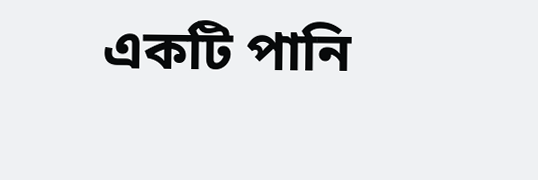একটি পানি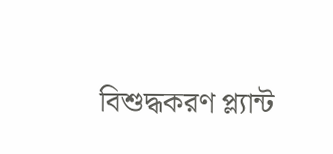বিশুদ্ধকরণ প্ল্যান্ট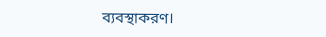ব্যবস্থাকরণ।